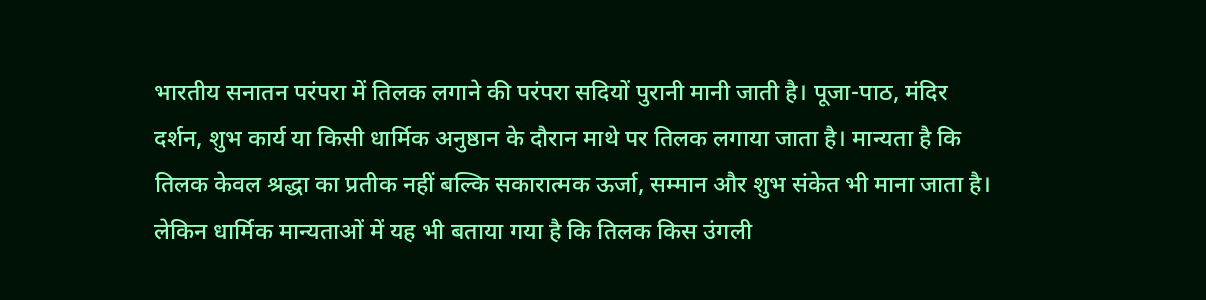भारतीय सनातन परंपरा में तिलक लगाने की परंपरा सदियों पुरानी मानी जाती है। पूजा-पाठ, मंदिर दर्शन, शुभ कार्य या किसी धार्मिक अनुष्ठान के दौरान माथे पर तिलक लगाया जाता है। मान्यता है कि तिलक केवल श्रद्धा का प्रतीक नहीं बल्कि सकारात्मक ऊर्जा, सम्मान और शुभ संकेत भी माना जाता है। लेकिन धार्मिक मान्यताओं में यह भी बताया गया है कि तिलक किस उंगली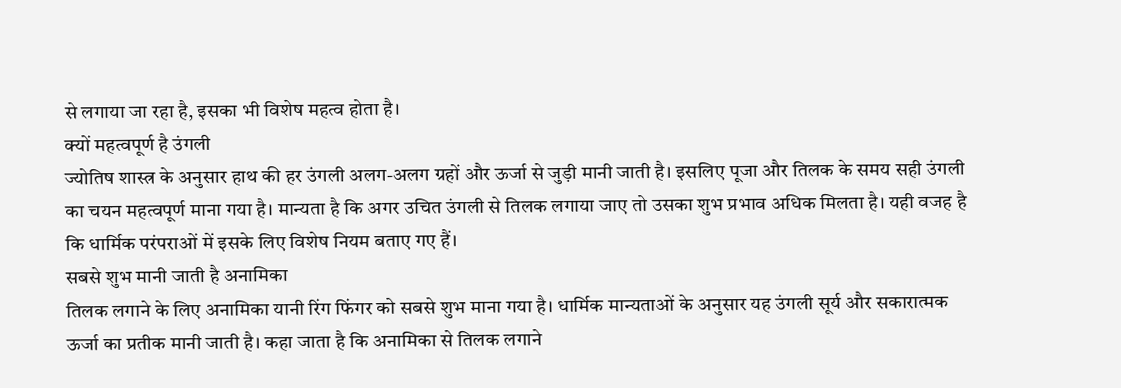से लगाया जा रहा है, इसका भी विशेष महत्व होता है।
क्यों महत्वपूर्ण है उंगली
ज्योतिष शास्त्र के अनुसार हाथ की हर उंगली अलग-अलग ग्रहों और ऊर्जा से जुड़ी मानी जाती है। इसलिए पूजा और तिलक के समय सही उंगली का चयन महत्वपूर्ण माना गया है। मान्यता है कि अगर उचित उंगली से तिलक लगाया जाए तो उसका शुभ प्रभाव अधिक मिलता है। यही वजह है कि धार्मिक परंपराओं में इसके लिए विशेष नियम बताए गए हैं।
सबसे शुभ मानी जाती है अनामिका
तिलक लगाने के लिए अनामिका यानी रिंग फिंगर को सबसे शुभ माना गया है। धार्मिक मान्यताओं के अनुसार यह उंगली सूर्य और सकारात्मक ऊर्जा का प्रतीक मानी जाती है। कहा जाता है कि अनामिका से तिलक लगाने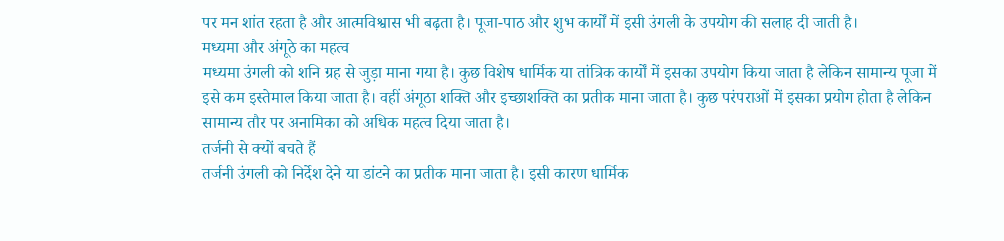पर मन शांत रहता है और आत्मविश्वास भी बढ़ता है। पूजा-पाठ और शुभ कार्यों में इसी उंगली के उपयोग की सलाह दी जाती है।
मध्यमा और अंगूठे का महत्व
मध्यमा उंगली को शनि ग्रह से जुड़ा माना गया है। कुछ विशेष धार्मिक या तांत्रिक कार्यों में इसका उपयोग किया जाता है लेकिन सामान्य पूजा में इसे कम इस्तेमाल किया जाता है। वहीं अंगूठा शक्ति और इच्छाशक्ति का प्रतीक माना जाता है। कुछ परंपराओं में इसका प्रयोग होता है लेकिन सामान्य तौर पर अनामिका को अधिक महत्व दिया जाता है।
तर्जनी से क्यों बचते हैं
तर्जनी उंगली को निर्देश देने या डांटने का प्रतीक माना जाता है। इसी कारण धार्मिक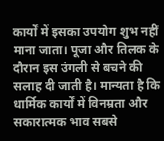कार्यों में इसका उपयोग शुभ नहीं माना जाता। पूजा और तिलक के दौरान इस उंगली से बचने की सलाह दी जाती है। मान्यता है कि धार्मिक कार्यों में विनम्रता और सकारात्मक भाव सबसे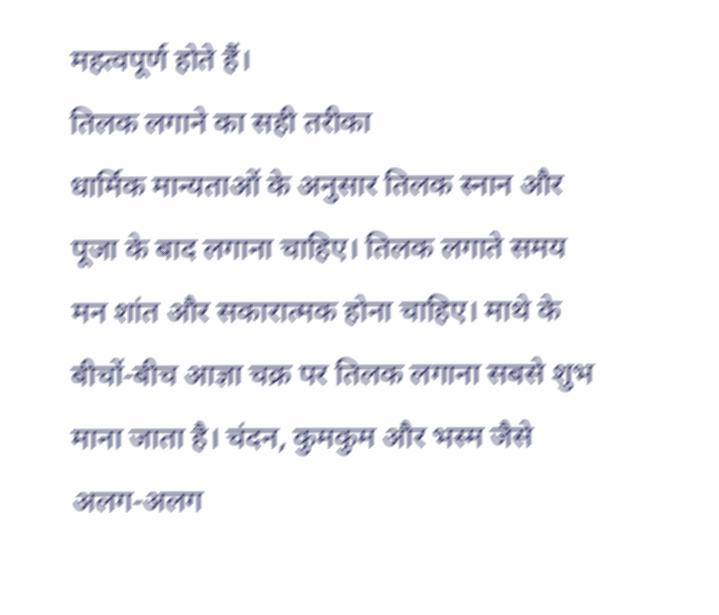महत्वपूर्ण होते हैं।
तिलक लगाने का सही तरीका
धार्मिक मान्यताओं के अनुसार तिलक स्नान और पूजा के बाद लगाना चाहिए। तिलक लगाते समय मन शांत और सकारात्मक होना चाहिए। माथे के बीचों-बीच आज्ञा चक्र पर तिलक लगाना सबसे शुभ माना जाता है। चंदन, कुमकुम और भस्म जैसे अलग-अलग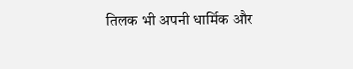तिलक भी अपनी धार्मिक और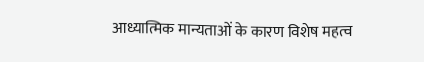आध्यात्मिक मान्यताओं के कारण विशेष महत्व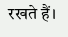रखते हैं।